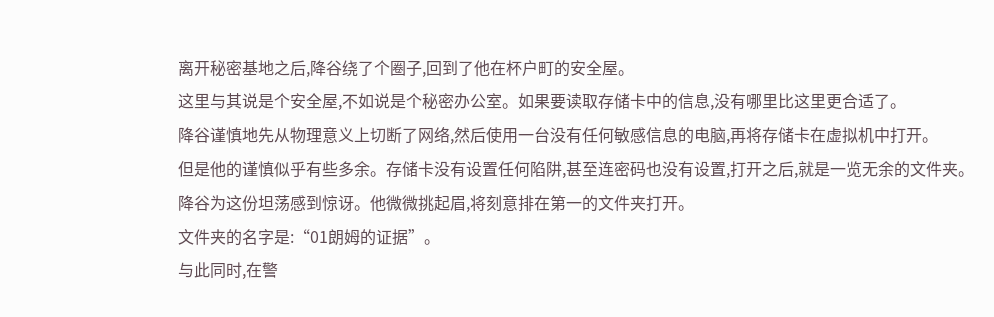离开秘密基地之后,降谷绕了个圈子,回到了他在杯户町的安全屋。
这里与其说是个安全屋,不如说是个秘密办公室。如果要读取存储卡中的信息,没有哪里比这里更合适了。
降谷谨慎地先从物理意义上切断了网络,然后使用一台没有任何敏感信息的电脑,再将存储卡在虚拟机中打开。
但是他的谨慎似乎有些多余。存储卡没有设置任何陷阱,甚至连密码也没有设置,打开之后,就是一览无余的文件夹。
降谷为这份坦荡感到惊讶。他微微挑起眉,将刻意排在第一的文件夹打开。
文件夹的名字是:“01朗姆的证据”。
与此同时,在警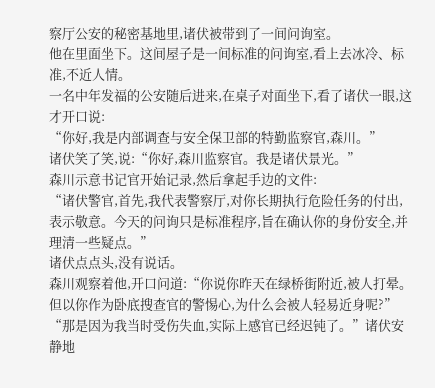察厅公安的秘密基地里,诸伏被带到了一间问询室。
他在里面坐下。这间屋子是一间标准的问询室,看上去冰冷、标准,不近人情。
一名中年发福的公安随后进来,在桌子对面坐下,看了诸伏一眼,这才开口说:
“你好,我是内部调查与安全保卫部的特勤监察官,森川。”
诸伏笑了笑,说:“你好,森川监察官。我是诸伏景光。”
森川示意书记官开始记录,然后拿起手边的文件:
“诸伏警官,首先,我代表警察厅,对你长期执行危险任务的付出,表示敬意。今天的问询只是标准程序,旨在确认你的身份安全,并理清一些疑点。”
诸伏点点头,没有说话。
森川观察着他,开口问道:“你说你昨天在绿桥街附近,被人打晕。但以你作为卧底搜查官的警惕心,为什么会被人轻易近身呢?”
“那是因为我当时受伤失血,实际上感官已经迟钝了。”诸伏安静地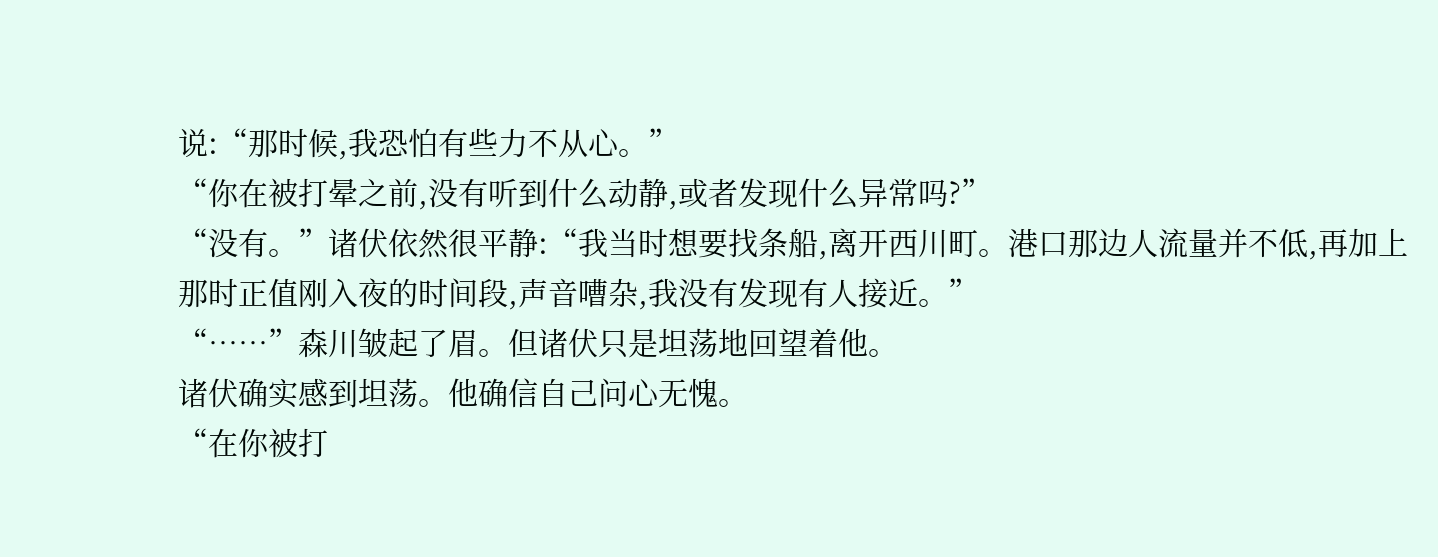说:“那时候,我恐怕有些力不从心。”
“你在被打晕之前,没有听到什么动静,或者发现什么异常吗?”
“没有。”诸伏依然很平静:“我当时想要找条船,离开西川町。港口那边人流量并不低,再加上那时正值刚入夜的时间段,声音嘈杂,我没有发现有人接近。”
“……”森川皱起了眉。但诸伏只是坦荡地回望着他。
诸伏确实感到坦荡。他确信自己问心无愧。
“在你被打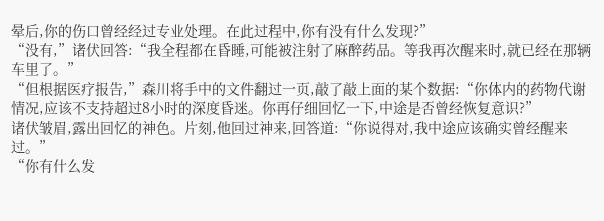晕后,你的伤口曾经经过专业处理。在此过程中,你有没有什么发现?”
“没有,”诸伏回答:“我全程都在昏睡,可能被注射了麻醉药品。等我再次醒来时,就已经在那辆车里了。”
“但根据医疗报告,”森川将手中的文件翻过一页,敲了敲上面的某个数据:“你体内的药物代谢情况,应该不支持超过8小时的深度昏迷。你再仔细回忆一下,中途是否曾经恢复意识?”
诸伏皱眉,露出回忆的神色。片刻,他回过神来,回答道:“你说得对,我中途应该确实曾经醒来过。”
“你有什么发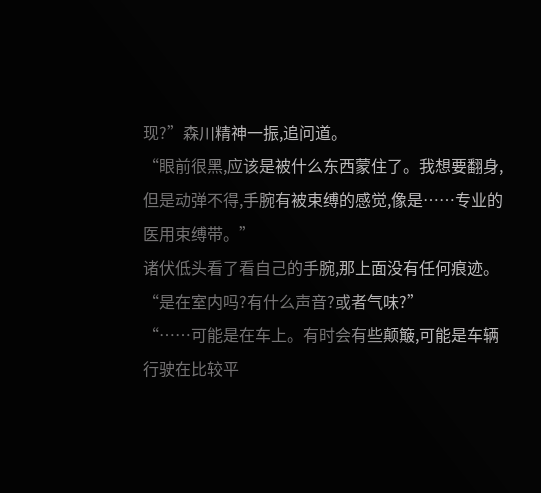现?”森川精神一振,追问道。
“眼前很黑,应该是被什么东西蒙住了。我想要翻身,但是动弹不得,手腕有被束缚的感觉,像是……专业的医用束缚带。”
诸伏低头看了看自己的手腕,那上面没有任何痕迹。
“是在室内吗?有什么声音?或者气味?”
“……可能是在车上。有时会有些颠簸,可能是车辆行驶在比较平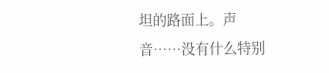坦的路面上。声音……没有什么特别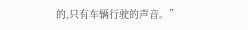的,只有车辆行驶的声音。”